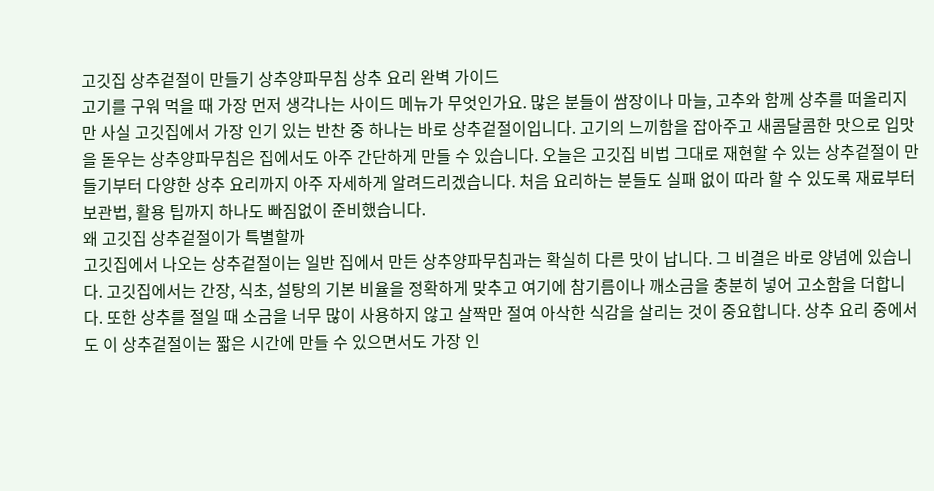고깃집 상추겉절이 만들기 상추양파무침 상추 요리 완벽 가이드
고기를 구워 먹을 때 가장 먼저 생각나는 사이드 메뉴가 무엇인가요. 많은 분들이 쌈장이나 마늘, 고추와 함께 상추를 떠올리지만 사실 고깃집에서 가장 인기 있는 반찬 중 하나는 바로 상추겉절이입니다. 고기의 느끼함을 잡아주고 새콤달콤한 맛으로 입맛을 돋우는 상추양파무침은 집에서도 아주 간단하게 만들 수 있습니다. 오늘은 고깃집 비법 그대로 재현할 수 있는 상추겉절이 만들기부터 다양한 상추 요리까지 아주 자세하게 알려드리겠습니다. 처음 요리하는 분들도 실패 없이 따라 할 수 있도록 재료부터 보관법, 활용 팁까지 하나도 빠짐없이 준비했습니다.
왜 고깃집 상추겉절이가 특별할까
고깃집에서 나오는 상추겉절이는 일반 집에서 만든 상추양파무침과는 확실히 다른 맛이 납니다. 그 비결은 바로 양념에 있습니다. 고깃집에서는 간장, 식초, 설탕의 기본 비율을 정확하게 맞추고 여기에 참기름이나 깨소금을 충분히 넣어 고소함을 더합니다. 또한 상추를 절일 때 소금을 너무 많이 사용하지 않고 살짝만 절여 아삭한 식감을 살리는 것이 중요합니다. 상추 요리 중에서도 이 상추겉절이는 짧은 시간에 만들 수 있으면서도 가장 인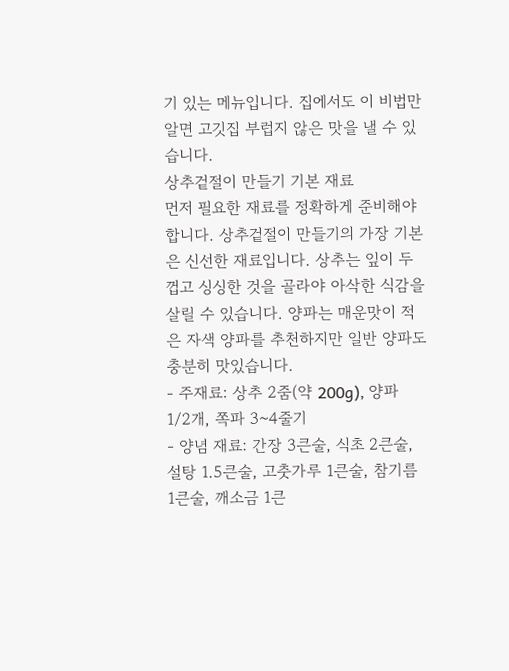기 있는 메뉴입니다. 집에서도 이 비법만 알면 고깃집 부럽지 않은 맛을 낼 수 있습니다.
상추겉절이 만들기 기본 재료
먼저 필요한 재료를 정확하게 준비해야 합니다. 상추겉절이 만들기의 가장 기본은 신선한 재료입니다. 상추는 잎이 두껍고 싱싱한 것을 골라야 아삭한 식감을 살릴 수 있습니다. 양파는 매운맛이 적은 자색 양파를 추천하지만 일반 양파도 충분히 맛있습니다.
- 주재료: 상추 2줌(약 200g), 양파 1/2개, 쪽파 3~4줄기
- 양념 재료: 간장 3큰술, 식초 2큰술, 설탕 1.5큰술, 고춧가루 1큰술, 참기름 1큰술, 깨소금 1큰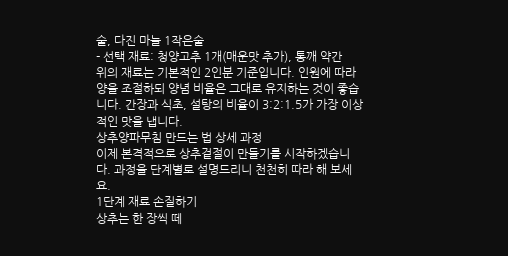술, 다진 마늘 1작은술
- 선택 재료: 청양고추 1개(매운맛 추가), 통깨 약간
위의 재료는 기본적인 2인분 기준입니다. 인원에 따라 양을 조절하되 양념 비율은 그대로 유지하는 것이 좋습니다. 간장과 식초, 설탕의 비율이 3:2:1.5가 가장 이상적인 맛을 냅니다.
상추양파무침 만드는 법 상세 과정
이제 본격적으로 상추겉절이 만들기를 시작하겠습니다. 과정을 단계별로 설명드리니 천천히 따라 해 보세요.
1단계 재료 손질하기
상추는 한 장씩 떼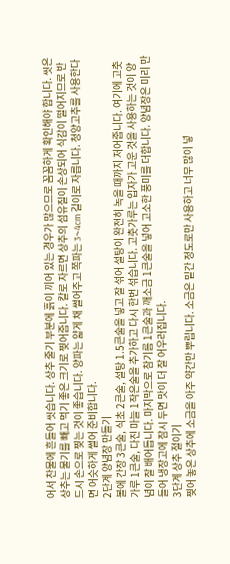어서 찬물에 흔들어 씻습니다. 상추 줄기 부분에 흙이 끼어 있는 경우가 많으므로 꼼꼼하게 확인해야 합니다. 씻은 상추는 물기를 빼고 먹기 좋은 크기로 찢어줍니다. 칼로 자르면 상추의 섬유질이 손상되어 식감이 떨어지므로 반드시 손으로 찢는 것이 좋습니다. 양파는 얇게 채 썰어주고 쪽파는 3~4cm 길이로 자릅니다. 청양고추를 사용한다면 어슷하게 썰어 준비합니다.
2단계 양념장 만들기
볼에 간장 3큰술, 식초 2큰술, 설탕 1.5큰술을 넣고 잘 섞어 설탕이 완전히 녹을 때까지 저어줍니다. 여기에 고춧가루 1큰술, 다진 마늘 1작은술을 추가하고 다시 한번 섞습니다. 고춧가루는 입자가 고운 것을 사용하는 것이 양념이 잘 배어듭니다. 마지막으로 참기름 1큰술과 깨소금 1큰술을 넣어 고소한 풍미를 더합니다. 양념장은 미리 만들어 냉장고에 잠시 두면 맛이 더 잘 어우러집니다.
3단계 상추 절이기
찢어 놓은 상추에 소금을 아주 약간만 뿌립니다. 소금은 밑간 정도로만 사용하고 너무 많이 넣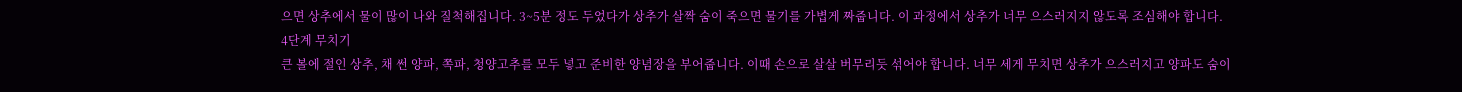으면 상추에서 물이 많이 나와 질척해집니다. 3~5분 정도 두었다가 상추가 살짝 숨이 죽으면 물기를 가볍게 짜줍니다. 이 과정에서 상추가 너무 으스러지지 않도록 조심해야 합니다.
4단계 무치기
큰 볼에 절인 상추, 채 썬 양파, 쪽파, 청양고추를 모두 넣고 준비한 양념장을 부어줍니다. 이때 손으로 살살 버무리듯 섞어야 합니다. 너무 세게 무치면 상추가 으스러지고 양파도 숨이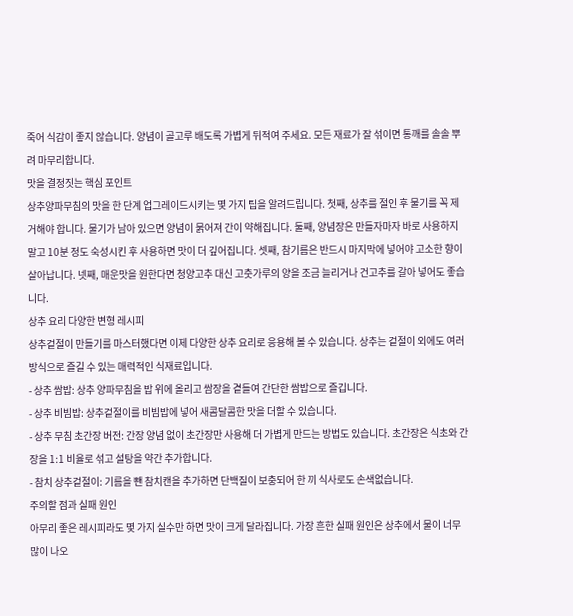죽어 식감이 좋지 않습니다. 양념이 골고루 배도록 가볍게 뒤적여 주세요. 모든 재료가 잘 섞이면 통깨를 솔솔 뿌려 마무리합니다.
맛을 결정짓는 핵심 포인트
상추양파무침의 맛을 한 단계 업그레이드시키는 몇 가지 팁을 알려드립니다. 첫째, 상추를 절인 후 물기를 꼭 제거해야 합니다. 물기가 남아 있으면 양념이 묽어져 간이 약해집니다. 둘째, 양념장은 만들자마자 바로 사용하지 말고 10분 정도 숙성시킨 후 사용하면 맛이 더 깊어집니다. 셋째, 참기름은 반드시 마지막에 넣어야 고소한 향이 살아납니다. 넷째, 매운맛을 원한다면 청양고추 대신 고춧가루의 양을 조금 늘리거나 건고추를 갈아 넣어도 좋습니다.
상추 요리 다양한 변형 레시피
상추겉절이 만들기를 마스터했다면 이제 다양한 상추 요리로 응용해 볼 수 있습니다. 상추는 겉절이 외에도 여러 방식으로 즐길 수 있는 매력적인 식재료입니다.
- 상추 쌈밥: 상추 양파무침을 밥 위에 올리고 쌈장을 곁들여 간단한 쌈밥으로 즐깁니다.
- 상추 비빔밥: 상추겉절이를 비빔밥에 넣어 새콤달콤한 맛을 더할 수 있습니다.
- 상추 무침 초간장 버전: 간장 양념 없이 초간장만 사용해 더 가볍게 만드는 방법도 있습니다. 초간장은 식초와 간장을 1:1 비율로 섞고 설탕을 약간 추가합니다.
- 참치 상추겉절이: 기름을 뺀 참치캔을 추가하면 단백질이 보충되어 한 끼 식사로도 손색없습니다.
주의할 점과 실패 원인
아무리 좋은 레시피라도 몇 가지 실수만 하면 맛이 크게 달라집니다. 가장 흔한 실패 원인은 상추에서 물이 너무 많이 나오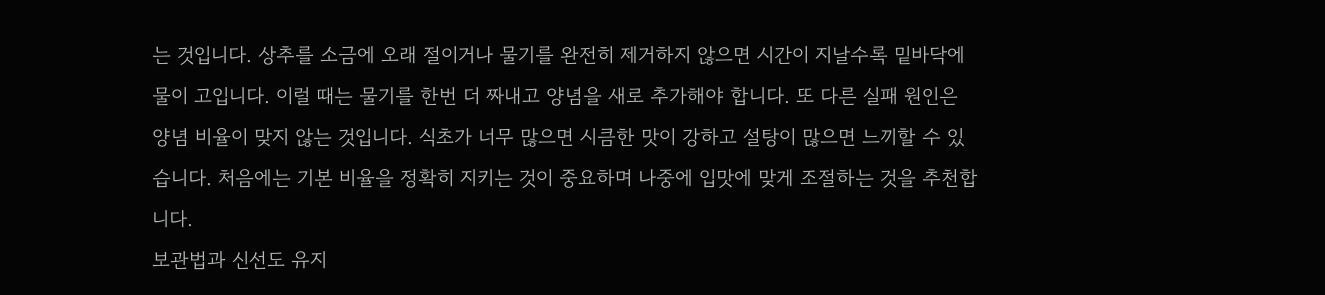는 것입니다. 상추를 소금에 오래 절이거나 물기를 완전히 제거하지 않으면 시간이 지날수록 밑바닥에 물이 고입니다. 이럴 때는 물기를 한번 더 짜내고 양념을 새로 추가해야 합니다. 또 다른 실패 원인은 양념 비율이 맞지 않는 것입니다. 식초가 너무 많으면 시큼한 맛이 강하고 설탕이 많으면 느끼할 수 있습니다. 처음에는 기본 비율을 정확히 지키는 것이 중요하며 나중에 입맛에 맞게 조절하는 것을 추천합니다.
보관법과 신선도 유지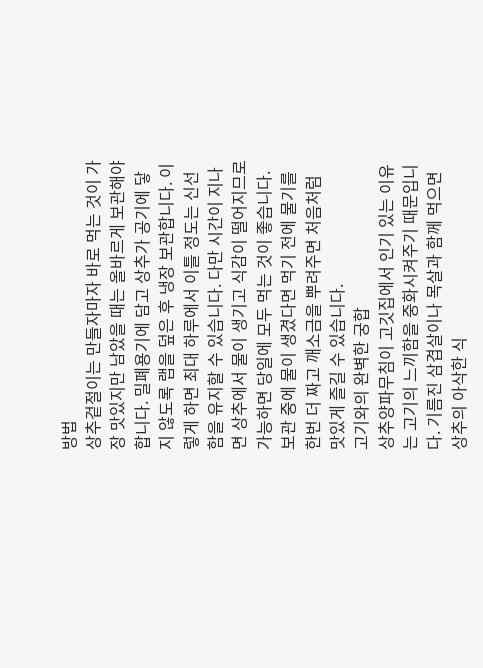방법
상추겉절이는 만들자마자 바로 먹는 것이 가장 맛있지만 남았을 때는 올바르게 보관해야 합니다. 밀폐용기에 담고 상추가 공기에 닿지 않도록 랩을 덮은 후 냉장 보관합니다. 이렇게 하면 최대 하루에서 이틀 정도는 신선함을 유지할 수 있습니다. 다만 시간이 지나면 상추에서 물이 생기고 식감이 떨어지므로 가능하면 당일에 모두 먹는 것이 좋습니다. 보관 중에 물이 생겼다면 먹기 전에 물기를 한번 더 짜고 깨소금을 뿌려주면 처음처럼 맛있게 즐길 수 있습니다.
고기와의 완벽한 궁합
상추양파무침이 고깃집에서 인기 있는 이유는 고기의 느끼함을 중화시켜주기 때문입니다. 기름진 삼겹살이나 목살과 함께 먹으면 상추의 아삭한 식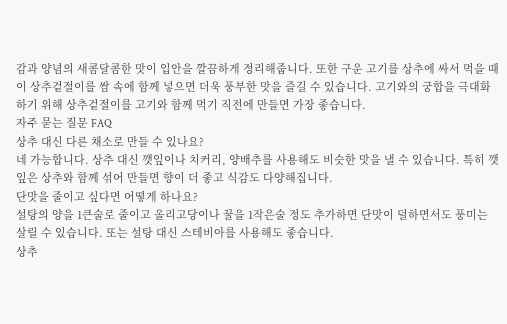감과 양념의 새콤달콤한 맛이 입안을 깔끔하게 정리해줍니다. 또한 구운 고기를 상추에 싸서 먹을 때 이 상추겉절이를 쌈 속에 함께 넣으면 더욱 풍부한 맛을 즐길 수 있습니다. 고기와의 궁합을 극대화하기 위해 상추겉절이를 고기와 함께 먹기 직전에 만들면 가장 좋습니다.
자주 묻는 질문 FAQ
상추 대신 다른 채소로 만들 수 있나요?
네 가능합니다. 상추 대신 깻잎이나 치커리, 양배추를 사용해도 비슷한 맛을 낼 수 있습니다. 특히 깻잎은 상추와 함께 섞어 만들면 향이 더 좋고 식감도 다양해집니다.
단맛을 줄이고 싶다면 어떻게 하나요?
설탕의 양을 1큰술로 줄이고 올리고당이나 꿀을 1작은술 정도 추가하면 단맛이 덜하면서도 풍미는 살릴 수 있습니다. 또는 설탕 대신 스테비아를 사용해도 좋습니다.
상추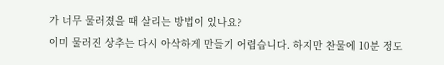가 너무 물러졌을 때 살리는 방법이 있나요?
이미 물러진 상추는 다시 아삭하게 만들기 어렵습니다. 하지만 찬물에 10분 정도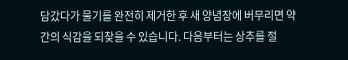담갔다가 물기를 완전히 제거한 후 새 양념장에 버무리면 약간의 식감을 되찾을 수 있습니다. 다음부터는 상추를 절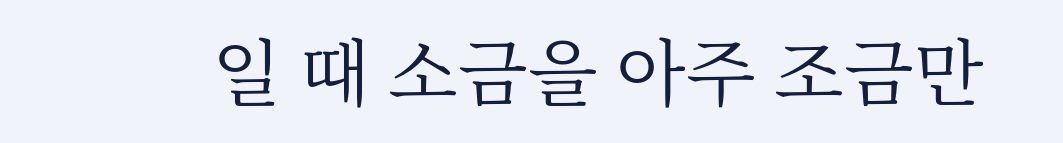일 때 소금을 아주 조금만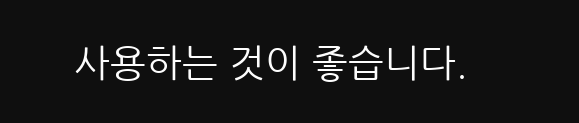사용하는 것이 좋습니다.